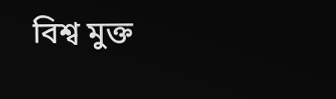বিশ্ব মুক্ত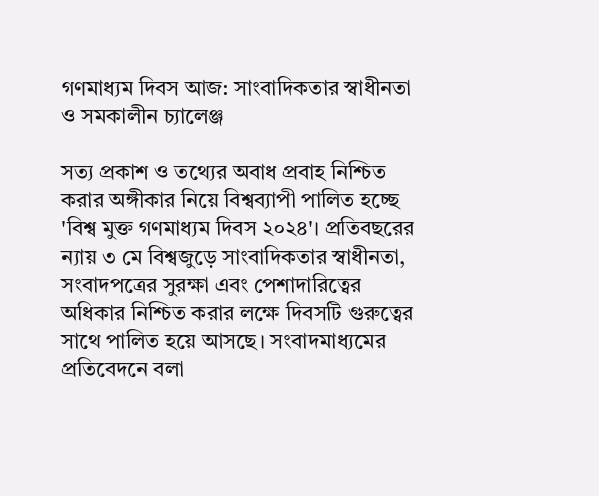গণমাধ্যম দিবস আজ: সাংবাদিকতার স্বাধীনতা ও সমকালীন চ্যালেঞ্জ

সত্য প্রকাশ ও তথ্যের অবাধ প্রবাহ নিশ্চিত করার অঙ্গীকার নিয়ে বিশ্বব্যাপী পালিত হচ্ছে 'বিশ্ব মুক্ত গণমাধ্যম দিবস ২০২৪'। প্রতিবছরের ন্যায় ৩ মে বিশ্বজুড়ে সাংবাদিকতার স্বাধীনতা, সংবাদপত্রের সুরক্ষা এবং পেশাদারিত্বের অধিকার নিশ্চিত করার লক্ষে দিবসটি গুরুত্বের সাথে পালিত হয়ে আসছে। সংবাদমাধ্যমের প্রতিবেদনে বলা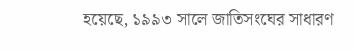হয়েছে, ১৯৯৩ সালে জাতিসংঘের সাধারণ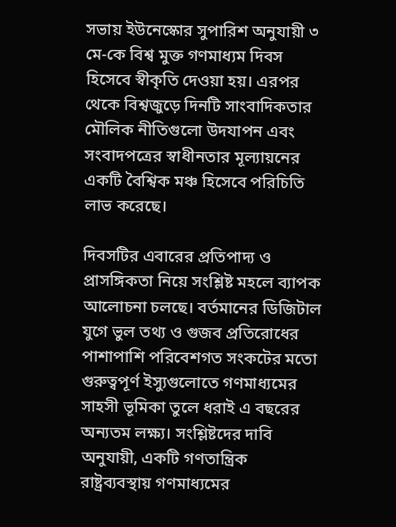সভায় ইউনেস্কোর সুপারিশ অনুযায়ী ৩ মে-কে বিশ্ব মুক্ত গণমাধ্যম দিবস হিসেবে স্বীকৃতি দেওয়া হয়। এরপর থেকে বিশ্বজুড়ে দিনটি সাংবাদিকতার মৌলিক নীতিগুলো উদযাপন এবং সংবাদপত্রের স্বাধীনতার মূল্যায়নের একটি বৈশ্বিক মঞ্চ হিসেবে পরিচিতি লাভ করেছে।

দিবসটির এবারের প্রতিপাদ্য ও প্রাসঙ্গিকতা নিয়ে সংশ্লিষ্ট মহলে ব্যাপক আলোচনা চলছে। বর্তমানের ডিজিটাল যুগে ভুল তথ্য ও গুজব প্রতিরোধের পাশাপাশি পরিবেশগত সংকটের মতো গুরুত্বপূর্ণ ইস্যুগুলোতে গণমাধ্যমের সাহসী ভূমিকা তুলে ধরাই এ বছরের অন্যতম লক্ষ্য। সংশ্লিষ্টদের দাবি অনুযায়ী, একটি গণতান্ত্রিক রাষ্ট্রব্যবস্থায় গণমাধ্যমের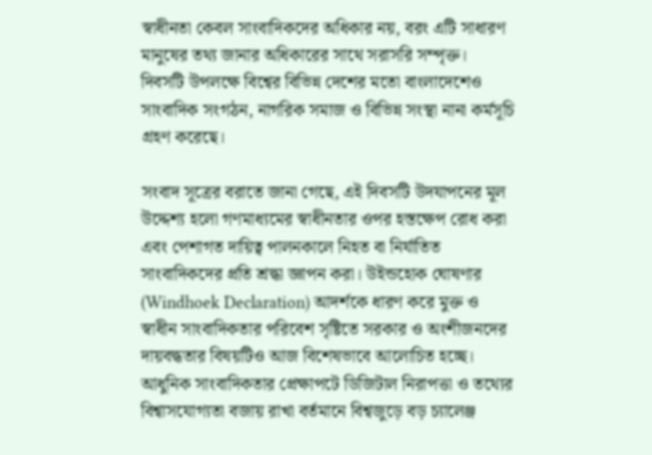স্বাধীনতা কেবল সাংবাদিকদের অধিকার নয়, বরং এটি সাধারণ মানুষের তথ্য জানার অধিকারের সাথে সরাসরি সম্পৃক্ত। দিবসটি উপলক্ষে বিশ্বের বিভিন্ন দেশের মতো বাংলাদেশেও সাংবাদিক সংগঠন, নাগরিক সমাজ ও বিভিন্ন সংস্থা নানা কর্মসূচি গ্রহণ করেছে।

সংবাদ সূত্রের বরাতে জানা গেছে, এই দিবসটি উদযাপনের মূল উদ্দেশ্য হলো গণমাধ্যমের স্বাধীনতার ওপর হস্তক্ষেপ রোধ করা এবং পেশাগত দায়িত্ব পালনকালে নিহত বা নির্যাতিত সাংবাদিকদের প্রতি শ্রদ্ধা জ্ঞাপন করা। উইন্ডহোক ঘোষণার (Windhoek Declaration) আদর্শকে ধারণ করে মুক্ত ও স্বাধীন সাংবাদিকতার পরিবেশ সৃষ্টিতে সরকার ও অংশীজনদের দায়বদ্ধতার বিষয়টিও আজ বিশেষভাবে আলোচিত হচ্ছে। আধুনিক সাংবাদিকতার প্রেক্ষাপটে ডিজিটাল নিরাপত্তা ও তথ্যের বিশ্বাসযোগ্যতা বজায় রাখা বর্তমানে বিশ্বজুড়ে বড় চ্যালেঞ্জ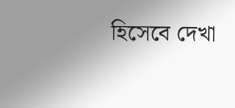হিসেবে দেখা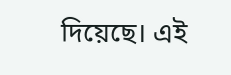দিয়েছে। এই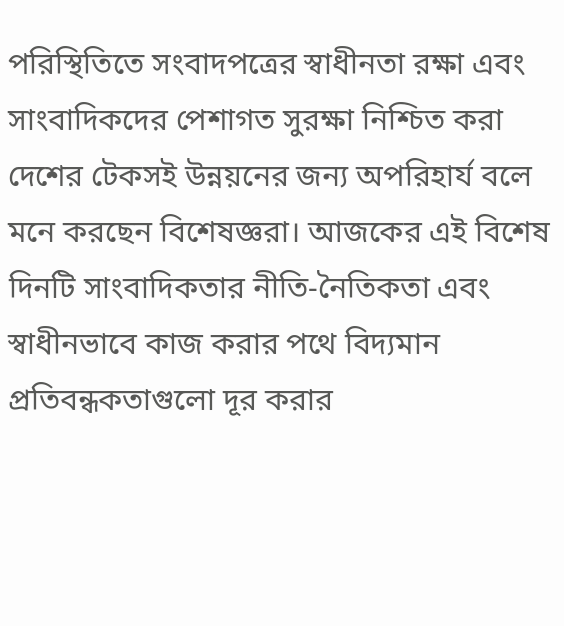পরিস্থিতিতে সংবাদপত্রের স্বাধীনতা রক্ষা এবং সাংবাদিকদের পেশাগত সুরক্ষা নিশ্চিত করা দেশের টেকসই উন্নয়নের জন্য অপরিহার্য বলে মনে করছেন বিশেষজ্ঞরা। আজকের এই বিশেষ দিনটি সাংবাদিকতার নীতি-নৈতিকতা এবং স্বাধীনভাবে কাজ করার পথে বিদ্যমান প্রতিবন্ধকতাগুলো দূর করার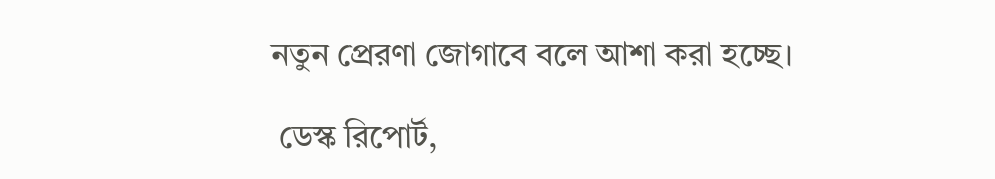নতুন প্রেরণা জোগাবে বলে আশা করা হচ্ছে।

 ডেস্ক রিপোর্ট,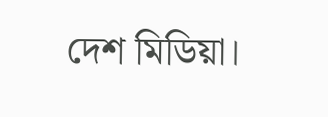দেশ মিডিয়া।